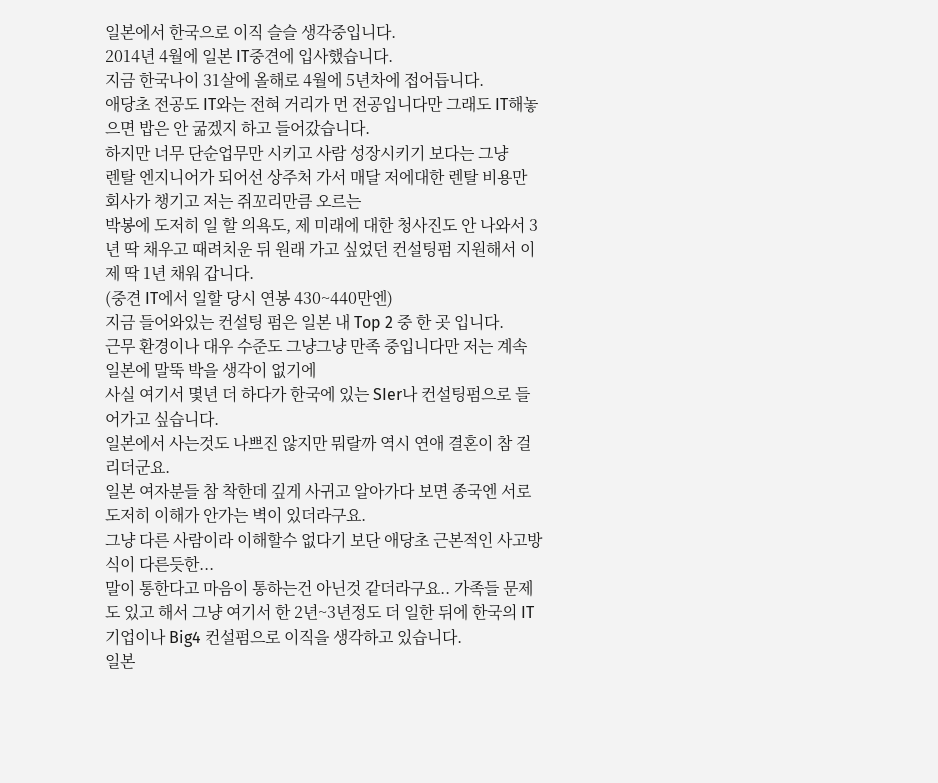일본에서 한국으로 이직 슬슬 생각중입니다.
2014년 4월에 일본 IT중견에 입사했습니다.
지금 한국나이 31살에 올해로 4월에 5년차에 접어듭니다.
애당초 전공도 IT와는 전혀 거리가 먼 전공입니다만 그래도 IT해놓으면 밥은 안 굶겠지 하고 들어갔습니다.
하지만 너무 단순업무만 시키고 사람 성장시키기 보다는 그냥
렌탈 엔지니어가 되어선 상주처 가서 매달 저에대한 렌탈 비용만 회사가 챙기고 저는 쥐꼬리만큼 오르는
박봉에 도저히 일 할 의욕도, 제 미래에 대한 청사진도 안 나와서 3년 딱 채우고 때려치운 뒤 원래 가고 싶었던 컨설팅펌 지원해서 이제 딱 1년 채워 갑니다.
(중견 IT에서 일할 당시 연봉 430~440만엔)
지금 들어와있는 컨설팅 펌은 일본 내 Top 2 중 한 곳 입니다.
근무 환경이나 대우 수준도 그냥그냥 만족 중입니다만 저는 계속 일본에 말뚝 박을 생각이 없기에
사실 여기서 몇년 더 하다가 한국에 있는 SIer나 컨설팅펌으로 들어가고 싶습니다.
일본에서 사는것도 나쁘진 않지만 뭐랄까 역시 연애 결혼이 참 걸리더군요.
일본 여자분들 참 착한데 깊게 사귀고 알아가다 보면 종국엔 서로 도저히 이해가 안가는 벽이 있더라구요.
그냥 다른 사람이라 이해할수 없다기 보단 애당초 근본적인 사고방식이 다른듯한...
말이 통한다고 마음이 통하는건 아닌것 같더라구요.. 가족들 문제도 있고 해서 그냥 여기서 한 2년~3년정도 더 일한 뒤에 한국의 IT기업이나 Big4 컨설펌으로 이직을 생각하고 있습니다.
일본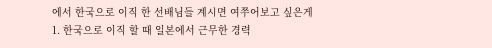에서 한국으로 이직 한 선배님들 계시면 여쭈어보고 싶은게
1. 한국으로 이직 할 때 일본에서 근무한 경력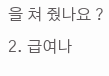을 쳐 줬나요 ?
2. 급여나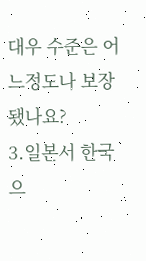대우 수준은 어느정도나 보장 됐나요?
3.일본서 한국으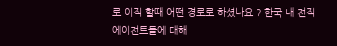로 이직 할때 어떤 경로로 하셨나요 ? 한국 내 전직 에이전트들에 대해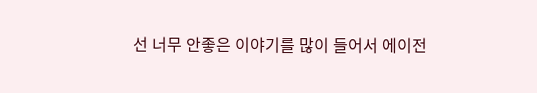선 너무 안좋은 이야기를 많이 들어서 에이전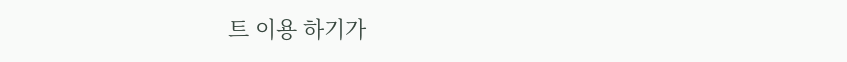트 이용 하기가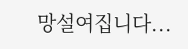망설여집니다...